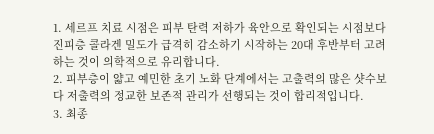1. 세르프 치료 시점은 피부 탄력 저하가 육안으로 확인되는 시점보다 진피층 콜라겐 밀도가 급격히 감소하기 시작하는 20대 후반부터 고려하는 것이 의학적으로 유리합니다.
2. 피부층이 얇고 예민한 초기 노화 단계에서는 고출력의 많은 샷수보다 저출력의 정교한 보존적 관리가 선행되는 것이 합리적입니다.
3. 최종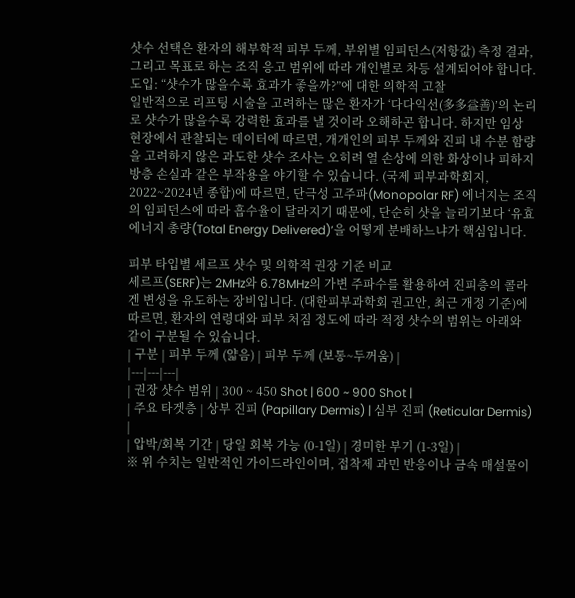샷수 선택은 환자의 해부학적 피부 두께, 부위별 임피던스(저항값) 측정 결과, 그리고 목표로 하는 조직 응고 범위에 따라 개인별로 차등 설계되어야 합니다.
도입: “샷수가 많을수록 효과가 좋을까?”에 대한 의학적 고찰
일반적으로 리프팅 시술을 고려하는 많은 환자가 ‘다다익선(多多益善)’의 논리로 샷수가 많을수록 강력한 효과를 낼 것이라 오해하곤 합니다. 하지만 임상 현장에서 관찰되는 데이터에 따르면, 개개인의 피부 두께와 진피 내 수분 함량을 고려하지 않은 과도한 샷수 조사는 오히려 열 손상에 의한 화상이나 피하지방층 손실과 같은 부작용을 야기할 수 있습니다. (국제 피부과학회지, 2022~2024년 종합)에 따르면, 단극성 고주파(Monopolar RF) 에너지는 조직의 임피던스에 따라 흡수율이 달라지기 때문에, 단순히 샷을 늘리기보다 ‘유효 에너지 총량(Total Energy Delivered)’을 어떻게 분배하느냐가 핵심입니다.

피부 타입별 세르프 샷수 및 의학적 권장 기준 비교
세르프(SERF)는 2MHz와 6.78MHz의 가변 주파수를 활용하여 진피층의 콜라겐 변성을 유도하는 장비입니다. (대한피부과학회 권고안, 최근 개정 기준)에 따르면, 환자의 연령대와 피부 처짐 정도에 따라 적정 샷수의 범위는 아래와 같이 구분될 수 있습니다.
| 구분 | 피부 두께 (얇음) | 피부 두께 (보통~두꺼움) |
|---|---|---|
| 권장 샷수 범위 | 300 ~ 450 Shot | 600 ~ 900 Shot |
| 주요 타겟층 | 상부 진피 (Papillary Dermis) | 심부 진피 (Reticular Dermis) |
| 압박/회복 기간 | 당일 회복 가능 (0-1일) | 경미한 부기 (1-3일) |
※ 위 수치는 일반적인 가이드라인이며, 접착제 과민 반응이나 금속 매설물이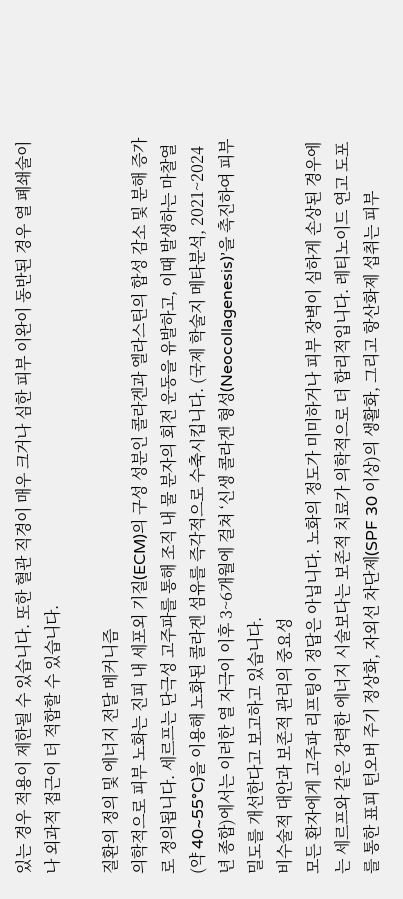있는 경우 적용이 제한될 수 있습니다. 또한 혈관 직경이 매우 크거나 심한 피부 이완이 동반된 경우 열 폐쇄술이나 외과적 접근이 더 적합할 수 있습니다.

질환의 정의 및 에너지 전달 메커니즘
의학적으로 피부 노화는 진피 내 세포외 기질(ECM)의 구성 성분인 콜라겐과 엘라스틴의 합성 감소 및 분해 증가로 정의됩니다. 세르프는 단극성 고주파를 통해 조직 내 물 분자의 회전 운동을 유발하고, 이때 발생하는 마찰열(약 40~55°C)을 이용해 노화된 콜라겐 섬유를 즉각적으로 수축시킵니다. (국제 학술지 메타분석, 2021~2024년 종합)에서는 이러한 열 자극이 이후 3~6개월에 걸쳐 ‘신생 콜라겐 형성(Neocollagenesis)’을 촉진하여 피부 밀도를 개선한다고 보고하고 있습니다.
비수술적 대안과 보존적 관리의 중요성
모든 환자에게 고주파 리프팅이 정답은 아닙니다. 노화의 정도가 미미하거나 피부 장벽이 심하게 손상된 경우에는 세르프와 같은 강력한 에너지 시술보다는 보존적 치료가 의학적으로 더 합리적입니다. 레티노이드 연고 도포를 통한 표피 턴오버 주기 정상화, 자외선 차단제(SPF 30 이상)의 생활화, 그리고 항산화제 섭취는 피부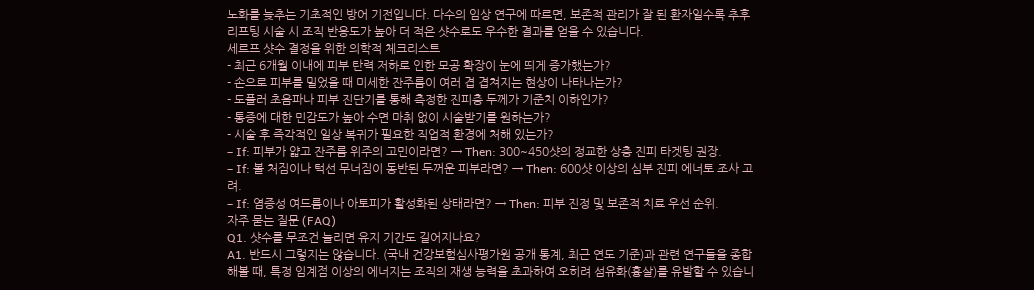노화를 늦추는 기초적인 방어 기전입니다. 다수의 임상 연구에 따르면, 보존적 관리가 잘 된 환자일수록 추후 리프팅 시술 시 조직 반응도가 높아 더 적은 샷수로도 우수한 결과를 얻을 수 있습니다.
세르프 샷수 결정을 위한 의학적 체크리스트
- 최근 6개월 이내에 피부 탄력 저하로 인한 모공 확장이 눈에 띄게 증가했는가?
- 손으로 피부를 밀었을 때 미세한 잔주름이 여러 겹 겹쳐지는 현상이 나타나는가?
- 도플러 초음파나 피부 진단기를 통해 측정한 진피층 두께가 기준치 이하인가?
- 통증에 대한 민감도가 높아 수면 마취 없이 시술받기를 원하는가?
- 시술 후 즉각적인 일상 복귀가 필요한 직업적 환경에 처해 있는가?
– If: 피부가 얇고 잔주름 위주의 고민이라면? → Then: 300~450샷의 정교한 상층 진피 타겟팅 권장.
– If: 볼 처짐이나 턱선 무너짐이 동반된 두꺼운 피부라면? → Then: 600샷 이상의 심부 진피 에너토 조사 고려.
– If: 염증성 여드름이나 아토피가 활성화된 상태라면? → Then: 피부 진정 및 보존적 치료 우선 순위.
자주 묻는 질문 (FAQ)
Q1. 샷수를 무조건 늘리면 유지 기간도 길어지나요?
A1. 반드시 그렇지는 않습니다. (국내 건강보험심사평가원 공개 통계, 최근 연도 기준)과 관련 연구들을 종합해볼 때, 특정 임계점 이상의 에너지는 조직의 재생 능력을 초과하여 오히려 섬유화(흉살)를 유발할 수 있습니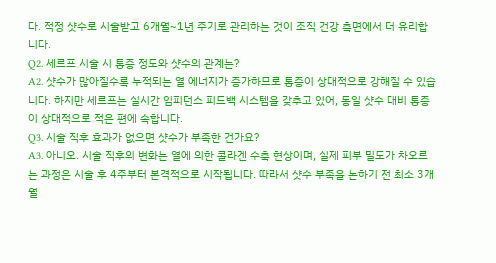다. 적정 샷수로 시술받고 6개월~1년 주기로 관리하는 것이 조직 건강 측면에서 더 유리합니다.
Q2. 세르프 시술 시 통증 정도와 샷수의 관계는?
A2. 샷수가 많아질수록 누적되는 열 에너지가 증가하므로 통증이 상대적으로 강해질 수 있습니다. 하지만 세르프는 실시간 임피던스 피드백 시스템을 갖추고 있어, 동일 샷수 대비 통증이 상대적으로 적은 편에 속합니다.
Q3. 시술 직후 효과가 없으면 샷수가 부족한 건가요?
A3. 아니오. 시술 직후의 변화는 열에 의한 콜라겐 수축 현상이며, 실제 피부 밀도가 차오르는 과정은 시술 후 4주부터 본격적으로 시작됩니다. 따라서 샷수 부족을 논하기 전 최소 3개월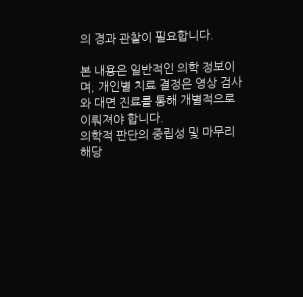의 경과 관찰이 필요합니다.

본 내용은 일반적인 의학 정보이며, 개인별 치료 결정은 영상 검사와 대면 진료를 통해 개별적으로 이뤄져야 합니다.
의학적 판단의 중립성 및 마무리
해당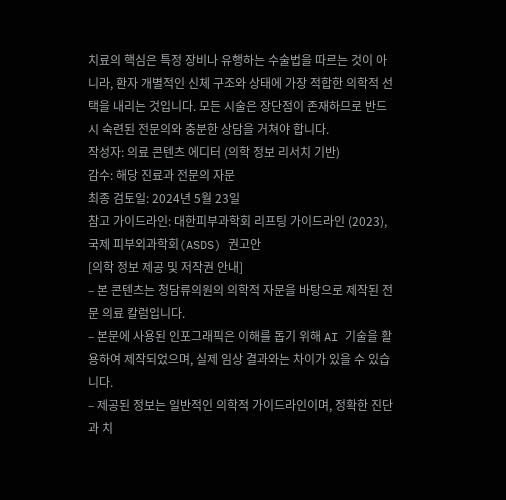치료의 핵심은 특정 장비나 유행하는 수술법을 따르는 것이 아니라, 환자 개별적인 신체 구조와 상태에 가장 적합한 의학적 선택을 내리는 것입니다. 모든 시술은 장단점이 존재하므로 반드시 숙련된 전문의와 충분한 상담을 거쳐야 합니다.
작성자: 의료 콘텐츠 에디터 (의학 정보 리서치 기반)
감수: 해당 진료과 전문의 자문
최종 검토일: 2024년 5월 23일
참고 가이드라인: 대한피부과학회 리프팅 가이드라인 (2023), 국제 피부외과학회(ASDS) 권고안
[의학 정보 제공 및 저작권 안내]
– 본 콘텐츠는 청담류의원의 의학적 자문을 바탕으로 제작된 전문 의료 칼럼입니다.
– 본문에 사용된 인포그래픽은 이해를 돕기 위해 AI 기술을 활용하여 제작되었으며, 실제 임상 결과와는 차이가 있을 수 있습니다.
– 제공된 정보는 일반적인 의학적 가이드라인이며, 정확한 진단과 치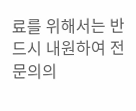료를 위해서는 반드시 내원하여 전문의의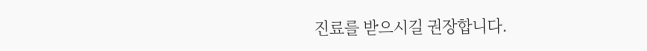진료를 받으시길 권장합니다.